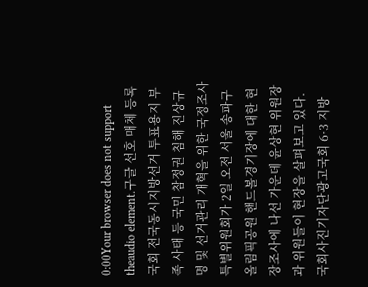0:00Your browser does not support theaudio element.구글 선호 매체 등록국회 전국동시지방선거 투표용지 부족 사태 등 국민 참정권 침해 진상규명 및 선거관리 개혁을 위한 국정조사 특별위원회가 2일 오전 서울 송파구 올림픽공원 핸드볼경기장에 대한 현장조사에 나선 가운데 윤상현 위원장과 위원들이 현장을 살펴보고 있다. 국회사진기자단광고국회 6·3 지방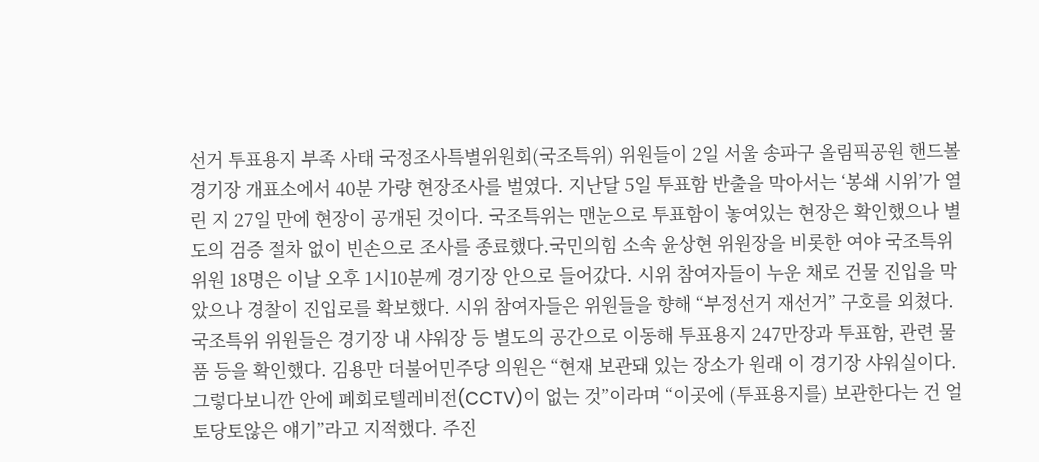선거 투표용지 부족 사태 국정조사특별위원회(국조특위) 위원들이 2일 서울 송파구 올림픽공원 핸드볼경기장 개표소에서 40분 가량 현장조사를 벌였다. 지난달 5일 투표함 반출을 막아서는 ‘봉쇄 시위’가 열린 지 27일 만에 현장이 공개된 것이다. 국조특위는 맨눈으로 투표함이 놓여있는 현장은 확인했으나 별도의 검증 절차 없이 빈손으로 조사를 종료했다.국민의힘 소속 윤상현 위원장을 비롯한 여야 국조특위 위원 18명은 이날 오후 1시10분께 경기장 안으로 들어갔다. 시위 참여자들이 누운 채로 건물 진입을 막았으나 경찰이 진입로를 확보했다. 시위 참여자들은 위원들을 향해 “부정선거 재선거” 구호를 외쳤다.국조특위 위원들은 경기장 내 샤워장 등 별도의 공간으로 이동해 투표용지 247만장과 투표함, 관련 물품 등을 확인했다. 김용만 더불어민주당 의원은 “현재 보관돼 있는 장소가 원래 이 경기장 샤워실이다. 그렇다보니깐 안에 폐회로텔레비전(CCTV)이 없는 것”이라며 “이곳에 (투표용지를) 보관한다는 건 얼토당토않은 얘기”라고 지적했다. 주진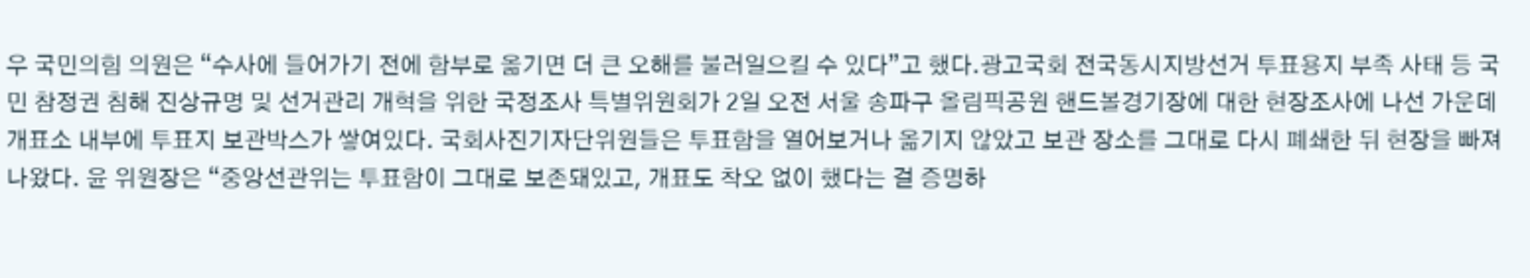우 국민의힘 의원은 “수사에 들어가기 전에 함부로 옮기면 더 큰 오해를 불러일으킬 수 있다”고 했다.광고국회 전국동시지방선거 투표용지 부족 사태 등 국민 참정권 침해 진상규명 및 선거관리 개혁을 위한 국정조사 특별위원회가 2일 오전 서울 송파구 올림픽공원 핸드볼경기장에 대한 현장조사에 나선 가운데 개표소 내부에 투표지 보관박스가 쌓여있다. 국회사진기자단위원들은 투표함을 열어보거나 옮기지 않았고 보관 장소를 그대로 다시 폐쇄한 뒤 현장을 빠져나왔다. 윤 위원장은 “중앙선관위는 투표함이 그대로 보존돼있고, 개표도 착오 없이 했다는 걸 증명하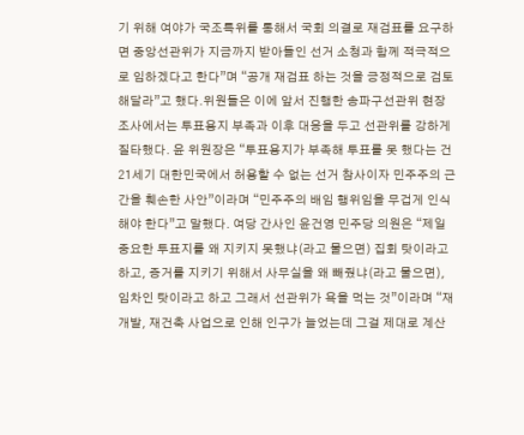기 위해 여야가 국조특위를 통해서 국회 의결로 재검표를 요구하면 중앙선관위가 지금까지 받아들인 선거 소청과 함께 적극적으로 임하겠다고 한다”며 “공개 재검표 하는 것을 긍정적으로 검토해달라”고 했다.위원들은 이에 앞서 진행한 송파구선관위 현장조사에서는 투표용지 부족과 이후 대응을 두고 선관위를 강하게 질타했다. 윤 위원장은 “투표용지가 부족해 투표를 못 했다는 건 21세기 대한민국에서 허용할 수 없는 선거 참사이자 민주주의 근간을 훼손한 사안”이라며 “민주주의 배임 행위임을 무겁게 인식해야 한다”고 말했다. 여당 간사인 윤건영 민주당 의원은 “제일 중요한 투표지를 왜 지키지 못했냐(라고 물으면) 집회 탓이라고 하고, 증거를 지키기 위해서 사무실을 왜 빼줬냐(라고 물으면), 임차인 탓이라고 하고 그래서 선관위가 욕을 먹는 것”이라며 “재개발, 재건축 사업으로 인해 인구가 늘었는데 그걸 제대로 계산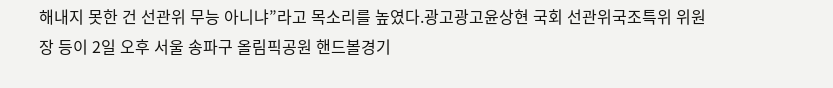해내지 못한 건 선관위 무능 아니냐”라고 목소리를 높였다.광고광고윤상현 국회 선관위국조특위 위원장 등이 2일 오후 서울 송파구 올림픽공원 핸드볼경기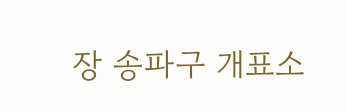장 송파구 개표소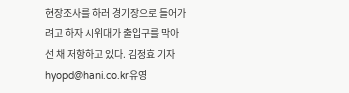현장조사를 하러 경기장으로 들어가려고 하자 시위대가 출입구를 막아선 채 저항하고 있다. 김정효 기자 hyopd@hani.co.kr유영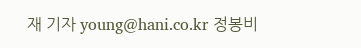재 기자 young@hani.co.kr 정봉비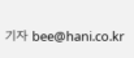기자 bee@hani.co.kr